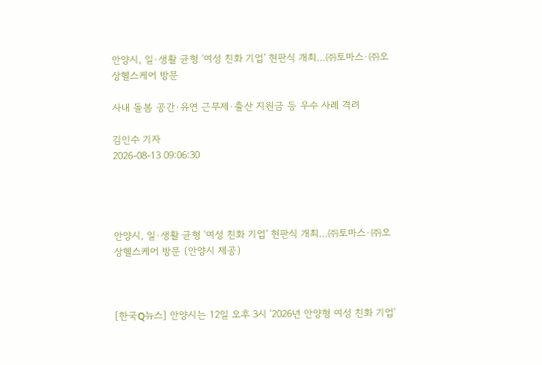안양시, 일·생활 균형 ‘여성 친화 기업’ 현판식 개최…㈜토마스·㈜오상헬스케어 방문

사내 돌봄 공간·유연 근무제·출산 지원금 등 우수 사례 격려

김인수 기자
2026-08-13 09:06:30




안양시, 일·생활 균형 ‘여성 친화 기업’ 현판식 개최…㈜토마스·㈜오상헬스케어 방문 (안양시 제공)



[한국Q뉴스] 안양시는 12일 오후 3시 '2026년 안양형 여성 친화 기업'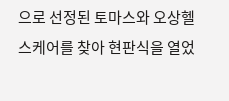으로 선정된 토마스와 오상헬스케어를 찾아 현판식을 열었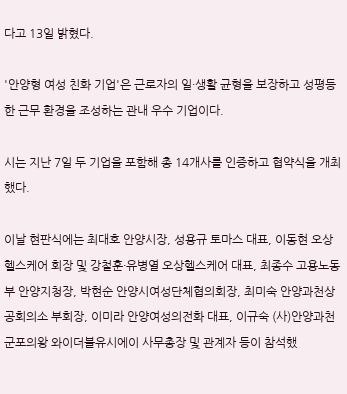다고 13일 밝혔다.

'안양형 여성 친화 기업'은 근로자의 일·생활 균형을 보장하고 성평등한 근무 환경을 조성하는 관내 우수 기업이다.

시는 지난 7일 두 기업을 포함해 총 14개사를 인증하고 협약식을 개최했다.

이날 현판식에는 최대호 안양시장, 성용규 토마스 대표, 이동현 오상헬스케어 회장 및 강철훈·유병열 오상헬스케어 대표, 최종수 고용노동부 안양지청장, 박현순 안양시여성단체협의회장, 최미숙 안양과천상공회의소 부회장, 이미라 안양여성의전화 대표, 이규숙 (사)안양과천군포의왕 와이더블유시에이 사무총장 및 관계자 등이 참석했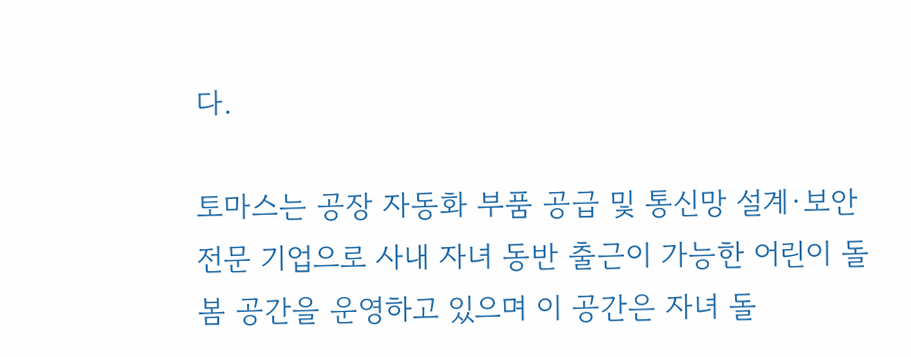다.

토마스는 공장 자동화 부품 공급 및 통신망 설계·보안 전문 기업으로 사내 자녀 동반 출근이 가능한 어린이 돌봄 공간을 운영하고 있으며 이 공간은 자녀 돌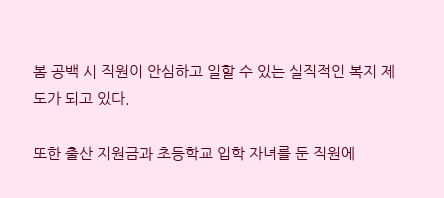봄 공백 시 직원이 안심하고 일할 수 있는 실직적인 복지 제도가 되고 있다.

또한 출산 지원금과 초등학교 입학 자녀를 둔 직원에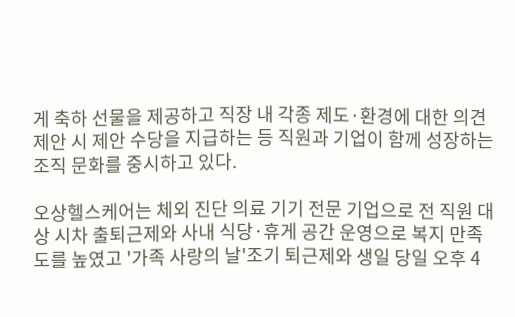게 축하 선물을 제공하고 직장 내 각종 제도·환경에 대한 의견 제안 시 제안 수당을 지급하는 등 직원과 기업이 함께 성장하는 조직 문화를 중시하고 있다.

오상헬스케어는 체외 진단 의료 기기 전문 기업으로 전 직원 대상 시차 출퇴근제와 사내 식당·휴게 공간 운영으로 복지 만족도를 높였고 '가족 사랑의 날'조기 퇴근제와 생일 당일 오후 4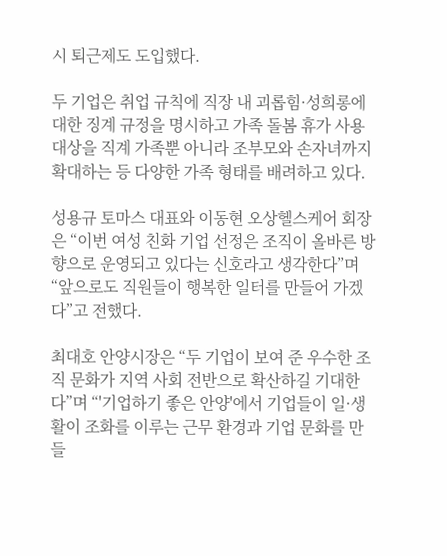시 퇴근제도 도입했다.

두 기업은 취업 규칙에 직장 내 괴롭힘·성희롱에 대한 징계 규정을 명시하고 가족 돌봄 휴가 사용 대상을 직계 가족뿐 아니라 조부모와 손자녀까지 확대하는 등 다양한 가족 형태를 배려하고 있다.

성용규 토마스 대표와 이동현 오상헬스케어 회장은 “이번 여성 친화 기업 선정은 조직이 올바른 방향으로 운영되고 있다는 신호라고 생각한다”며 “앞으로도 직원들이 행복한 일터를 만들어 가겠다”고 전했다.

최대호 안양시장은 “두 기업이 보여 준 우수한 조직 문화가 지역 사회 전반으로 확산하길 기대한다”며 “'기업하기 좋은 안양'에서 기업들이 일·생활이 조화를 이루는 근무 환경과 기업 문화를 만들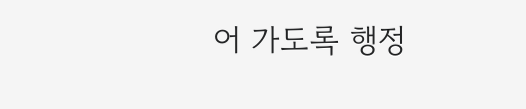어 가도록 행정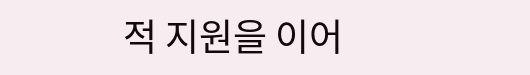적 지원을 이어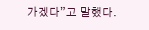가겠다”고 말했다.